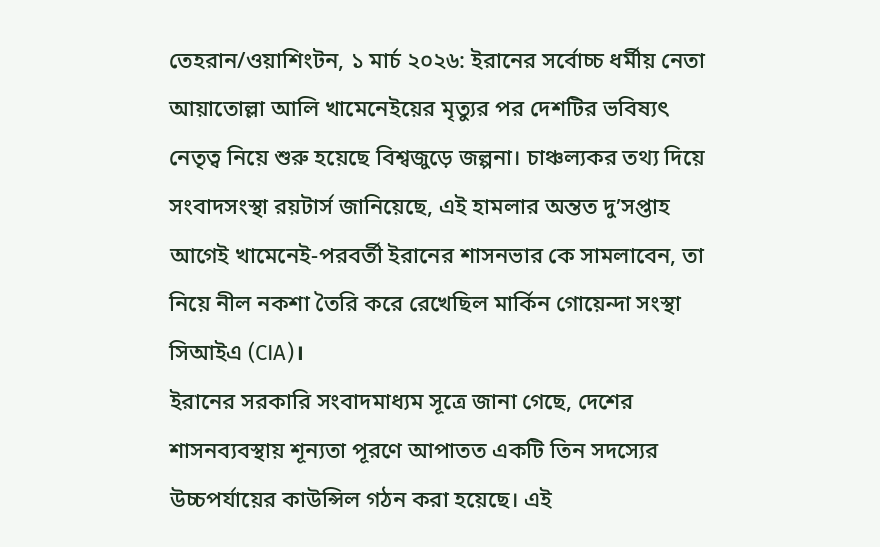তেহরান/ওয়াশিংটন, ১ মার্চ ২০২৬: ইরানের সর্বোচ্চ ধর্মীয় নেতা আয়াতোল্লা আলি খামেনেইয়ের মৃত্যুর পর দেশটির ভবিষ্যৎ নেতৃত্ব নিয়ে শুরু হয়েছে বিশ্বজুড়ে জল্পনা। চাঞ্চল্যকর তথ্য দিয়ে সংবাদসংস্থা রয়টার্স জানিয়েছে, এই হামলার অন্তত দু’সপ্তাহ আগেই খামেনেই-পরবর্তী ইরানের শাসনভার কে সামলাবেন, তা নিয়ে নীল নকশা তৈরি করে রেখেছিল মার্কিন গোয়েন্দা সংস্থা সিআইএ (CIA)।
ইরানের সরকারি সংবাদমাধ্যম সূত্রে জানা গেছে, দেশের শাসনব্যবস্থায় শূন্যতা পূরণে আপাতত একটি তিন সদস্যের উচ্চপর্যায়ের কাউন্সিল গঠন করা হয়েছে। এই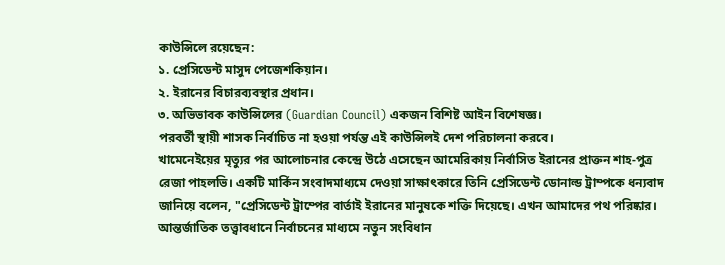কাউন্সিলে রয়েছেন:
১. প্রেসিডেন্ট মাসুদ পেজেশকিয়ান।
২. ইরানের বিচারব্যবস্থার প্রধান।
৩. অভিভাবক কাউন্সিলের (Guardian Council) একজন বিশিষ্ট আইন বিশেষজ্ঞ।
পরবর্তী স্থায়ী শাসক নির্বাচিত না হওয়া পর্যন্ত এই কাউন্সিলই দেশ পরিচালনা করবে।
খামেনেইয়ের মৃত্যুর পর আলোচনার কেন্দ্রে উঠে এসেছেন আমেরিকায় নির্বাসিত ইরানের প্রাক্তন শাহ-পুত্র রেজা পাহলভি। একটি মার্কিন সংবাদমাধ্যমে দেওয়া সাক্ষাৎকারে তিনি প্রেসিডেন্ট ডোনাল্ড ট্রাম্পকে ধন্যবাদ জানিয়ে বলেন, "প্রেসিডেন্ট ট্রাম্পের বার্তাই ইরানের মানুষকে শক্তি দিয়েছে। এখন আমাদের পথ পরিষ্কার। আন্তর্জাতিক তত্ত্বাবধানে নির্বাচনের মাধ্যমে নতুন সংবিধান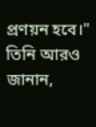প্রণয়ন হবে।" তিনি আরও জানান,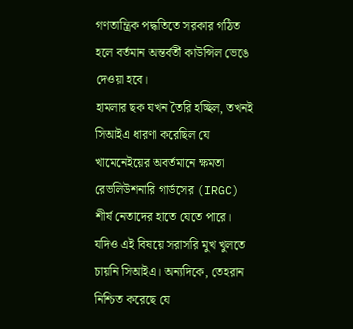গণতান্ত্রিক পদ্ধতিতে সরকার গঠিত হলে বর্তমান অন্তর্বর্তী কাউন্সিল ভেঙে দেওয়া হবে।
হামলার ছক যখন তৈরি হচ্ছিল, তখনই সিআইএ ধারণা করেছিল যে খামেনেইয়ের অবর্তমানে ক্ষমতা রেভলিউশনারি গার্ডসের (IRGC) শীর্ষ নেতাদের হাতে যেতে পারে। যদিও এই বিষয়ে সরাসরি মুখ খুলতে চায়নি সিআইএ। অন্যদিকে, তেহরান নিশ্চিত করেছে যে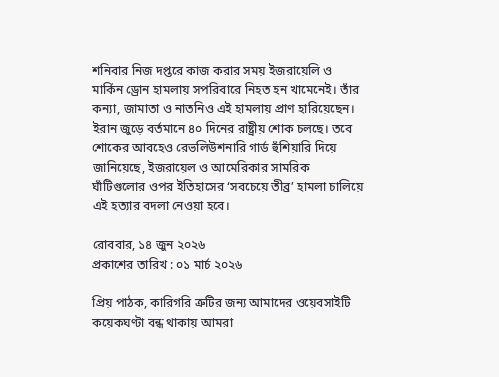শনিবার নিজ দপ্তরে কাজ করার সময় ইজরায়েলি ও মার্কিন ড্রোন হামলায় সপরিবারে নিহত হন খামেনেই। তাঁর কন্যা, জামাতা ও নাতনিও এই হামলায় প্রাণ হারিয়েছেন।
ইরান জুড়ে বর্তমানে ৪০ দিনের রাষ্ট্রীয় শোক চলছে। তবে শোকের আবহেও রেভলিউশনারি গার্ড হুঁশিয়ারি দিয়ে জানিয়েছে, ইজরায়েল ও আমেরিকার সামরিক ঘাঁটিগুলোর ওপর ইতিহাসের ‘সবচেয়ে তীব্র’ হামলা চালিয়ে এই হত্যার বদলা নেওয়া হবে।

রোববার, ১৪ জুন ২০২৬
প্রকাশের তারিখ : ০১ মার্চ ২০২৬

প্রিয় পাঠক, কারিগরি ত্রুটির জন্য আমাদের ওয়েবসাইটি কয়েকঘণ্টা বন্ধ থাকায় আমরা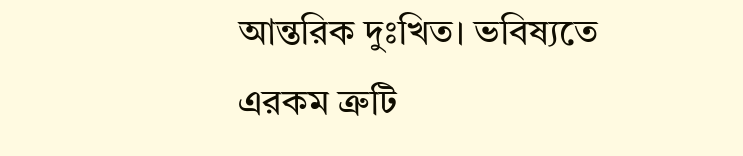আন্তরিক দুঃখিত। ভবিষ্যতে এরকম ত্রুটি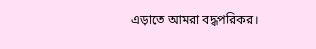এড়াতে আমরা বদ্ধপরিকর।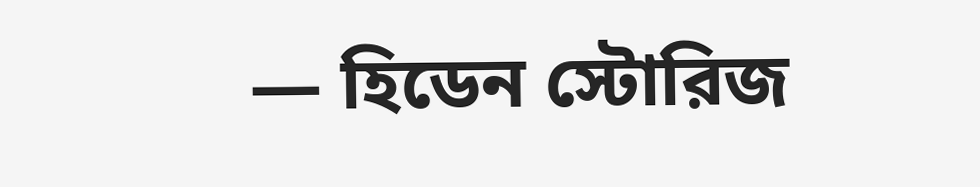— হিডেন স্টোরিজ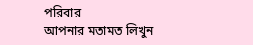পরিবার
আপনার মতামত লিখুন